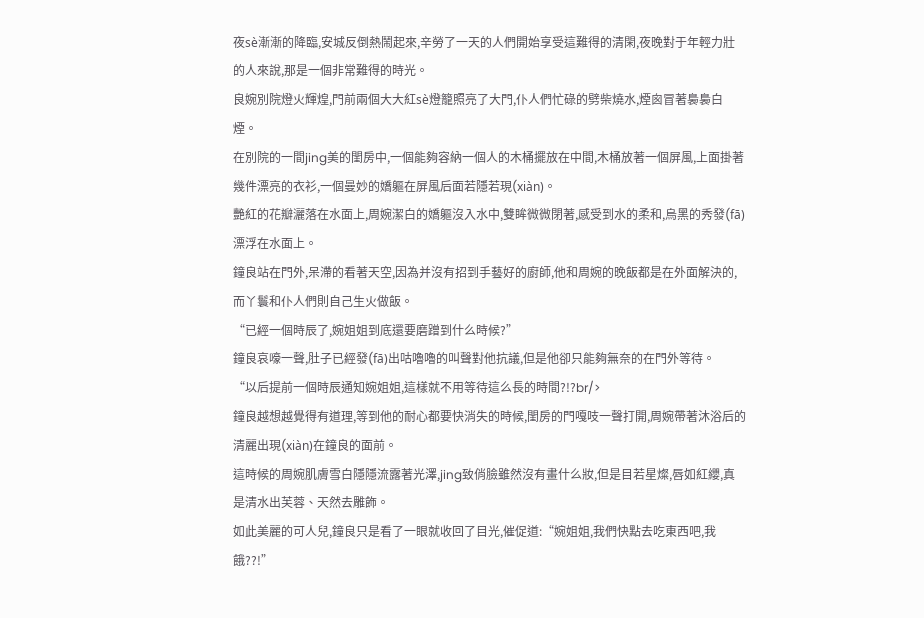夜sè漸漸的降臨,安城反倒熱鬧起來,辛勞了一天的人們開始享受這難得的清閑,夜晚對于年輕力壯的人來說,那是一個非常難得的時光。
良婉別院燈火輝煌,門前兩個大大紅sè燈籠照亮了大門,仆人們忙碌的劈柴燒水,煙囪冒著裊裊白煙。
在別院的一間jing美的閨房中,一個能夠容納一個人的木桶擺放在中間,木桶放著一個屏風,上面掛著幾件漂亮的衣衫,一個曼妙的嬌軀在屏風后面若隱若現(xiàn)。
艷紅的花瓣灑落在水面上,周婉潔白的嬌軀沒入水中,雙眸微微閉著,感受到水的柔和,烏黑的秀發(fā)漂浮在水面上。
鐘良站在門外,呆滯的看著天空,因為并沒有招到手藝好的廚師,他和周婉的晚飯都是在外面解決的,而丫鬟和仆人們則自己生火做飯。
“已經一個時辰了,婉姐姐到底還要磨蹭到什么時候?”
鐘良哀嚎一聲,肚子已經發(fā)出咕嚕嚕的叫聲對他抗議,但是他卻只能夠無奈的在門外等待。
“以后提前一個時辰通知婉姐姐,這樣就不用等待這么長的時間?!?br/>
鐘良越想越覺得有道理,等到他的耐心都要快消失的時候,閨房的門嘎吱一聲打開,周婉帶著沐浴后的清麗出現(xiàn)在鐘良的面前。
這時候的周婉肌膚雪白隱隱流露著光澤,jing致俏臉雖然沒有畫什么妝,但是目若星燦,唇如紅纓,真是清水出芙蓉、天然去雕飾。
如此美麗的可人兒,鐘良只是看了一眼就收回了目光,催促道:“婉姐姐,我們快點去吃東西吧,我餓??!”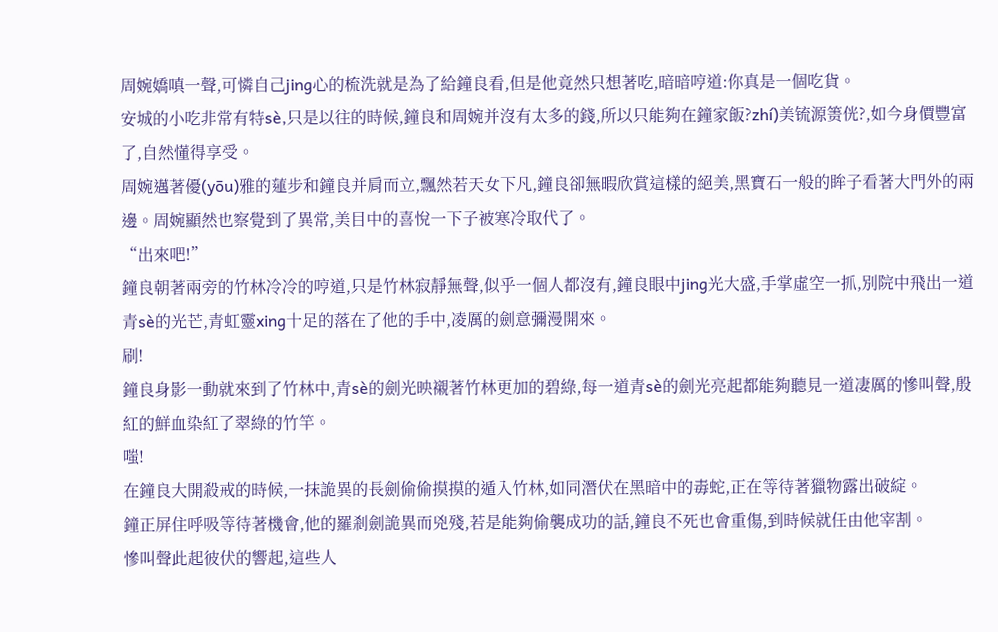周婉嬌嗔一聲,可憐自己jing心的梳洗就是為了給鐘良看,但是他竟然只想著吃,暗暗哼道:你真是一個吃貨。
安城的小吃非常有特sè,只是以往的時候,鐘良和周婉并沒有太多的錢,所以只能夠在鐘家飯?zhí)美锍源箦侊?,如今身價豐富了,自然懂得享受。
周婉邁著優(yōu)雅的蓮步和鐘良并肩而立,飄然若天女下凡,鐘良卻無暇欣賞這樣的絕美,黑寶石一般的眸子看著大門外的兩邊。周婉顯然也察覺到了異常,美目中的喜悅一下子被寒冷取代了。
“出來吧!”
鐘良朝著兩旁的竹林冷冷的哼道,只是竹林寂靜無聲,似乎一個人都沒有,鐘良眼中jing光大盛,手掌虛空一抓,別院中飛出一道青sè的光芒,青虹靈xing十足的落在了他的手中,凌厲的劍意彌漫開來。
刷!
鐘良身影一動就來到了竹林中,青sè的劍光映襯著竹林更加的碧綠,每一道青sè的劍光亮起都能夠聽見一道凄厲的慘叫聲,殷紅的鮮血染紅了翠綠的竹竿。
嗤!
在鐘良大開殺戒的時候,一抹詭異的長劍偷偷摸摸的遁入竹林,如同潛伏在黑暗中的毒蛇,正在等待著獵物露出破綻。
鐘正屏住呼吸等待著機會,他的羅剎劍詭異而兇殘,若是能夠偷襲成功的話,鐘良不死也會重傷,到時候就任由他宰割。
慘叫聲此起彼伏的響起,這些人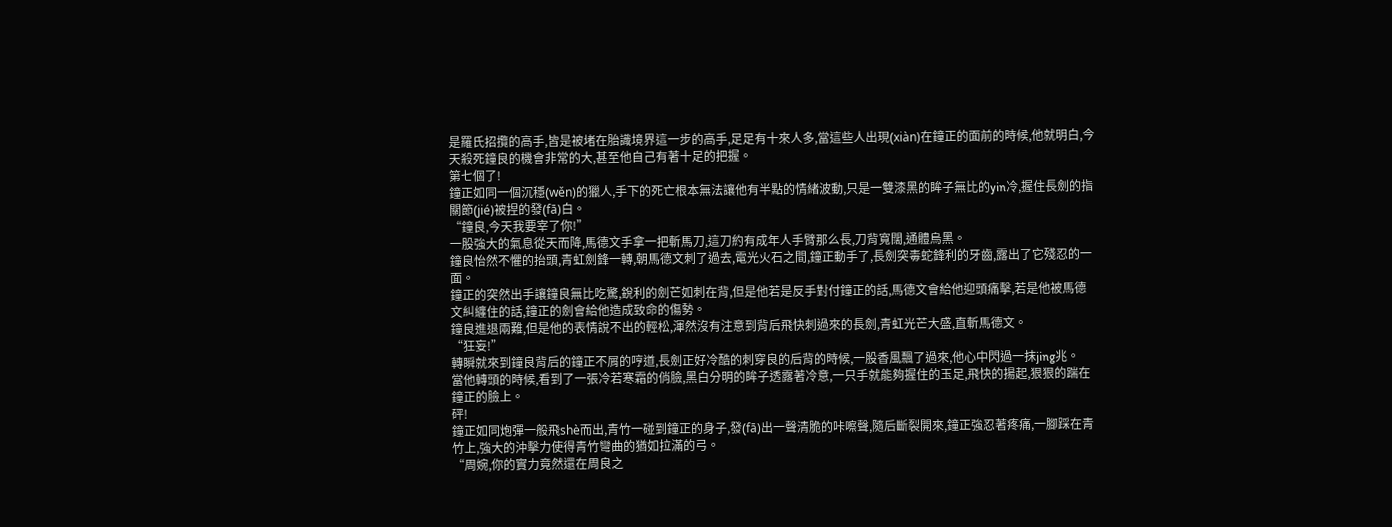是羅氏招攬的高手,皆是被堵在胎識境界這一步的高手,足足有十來人多,當這些人出現(xiàn)在鐘正的面前的時候,他就明白,今天殺死鐘良的機會非常的大,甚至他自己有著十足的把握。
第七個了!
鐘正如同一個沉穩(wěn)的獵人,手下的死亡根本無法讓他有半點的情緒波動,只是一雙漆黑的眸子無比的yin冷,握住長劍的指關節(jié)被捏的發(fā)白。
“鐘良,今天我要宰了你!”
一股強大的氣息從天而降,馬德文手拿一把斬馬刀,這刀約有成年人手臂那么長,刀背寬闊,通體烏黑。
鐘良怡然不懼的抬頭,青虹劍鋒一轉,朝馬德文刺了過去,電光火石之間,鐘正動手了,長劍突毒蛇鋒利的牙齒,露出了它殘忍的一面。
鐘正的突然出手讓鐘良無比吃驚,銳利的劍芒如刺在背,但是他若是反手對付鐘正的話,馬德文會給他迎頭痛擊,若是他被馬德文糾纏住的話,鐘正的劍會給他造成致命的傷勢。
鐘良進退兩難,但是他的表情說不出的輕松,渾然沒有注意到背后飛快刺過來的長劍,青虹光芒大盛,直斬馬德文。
“狂妄!”
轉瞬就來到鐘良背后的鐘正不屑的哼道,長劍正好冷酷的刺穿良的后背的時候,一股香風飄了過來,他心中閃過一抹jing兆。
當他轉頭的時候,看到了一張冷若寒霜的俏臉,黑白分明的眸子透露著冷意,一只手就能夠握住的玉足,飛快的揚起,狠狠的踹在鐘正的臉上。
砰!
鐘正如同炮彈一般飛shè而出,青竹一碰到鐘正的身子,發(fā)出一聲清脆的咔嚓聲,隨后斷裂開來,鐘正強忍著疼痛,一腳踩在青竹上,強大的沖擊力使得青竹彎曲的猶如拉滿的弓。
“周婉,你的實力竟然還在周良之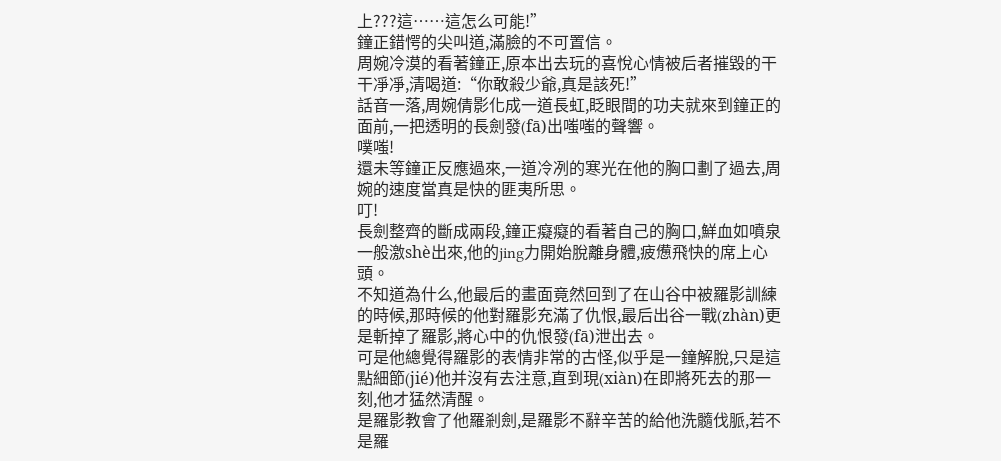上???這……這怎么可能!”
鐘正錯愕的尖叫道,滿臉的不可置信。
周婉冷漠的看著鐘正,原本出去玩的喜悅心情被后者摧毀的干干凈凈,清喝道:“你敢殺少爺,真是該死!”
話音一落,周婉倩影化成一道長虹,眨眼間的功夫就來到鐘正的面前,一把透明的長劍發(fā)出嗤嗤的聲響。
噗嗤!
還未等鐘正反應過來,一道冷冽的寒光在他的胸口劃了過去,周婉的速度當真是快的匪夷所思。
叮!
長劍整齊的斷成兩段,鐘正癡癡的看著自己的胸口,鮮血如噴泉一般激shè出來,他的jing力開始脫離身體,疲憊飛快的席上心頭。
不知道為什么,他最后的畫面竟然回到了在山谷中被羅影訓練的時候,那時候的他對羅影充滿了仇恨,最后出谷一戰(zhàn)更是斬掉了羅影,將心中的仇恨發(fā)泄出去。
可是他總覺得羅影的表情非常的古怪,似乎是一鐘解脫,只是這點細節(jié)他并沒有去注意,直到現(xiàn)在即將死去的那一刻,他才猛然清醒。
是羅影教會了他羅剎劍,是羅影不辭辛苦的給他洗髓伐脈,若不是羅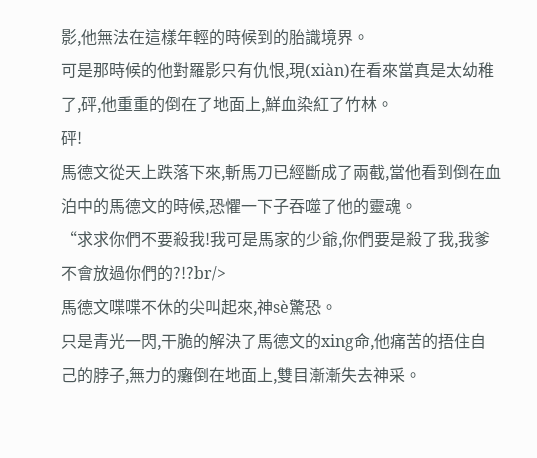影,他無法在這樣年輕的時候到的胎識境界。
可是那時候的他對羅影只有仇恨,現(xiàn)在看來當真是太幼稚了,砰,他重重的倒在了地面上,鮮血染紅了竹林。
砰!
馬德文從天上跌落下來,斬馬刀已經斷成了兩截,當他看到倒在血泊中的馬德文的時候,恐懼一下子吞噬了他的靈魂。
“求求你們不要殺我!我可是馬家的少爺,你們要是殺了我,我爹不會放過你們的?!?br/>
馬德文喋喋不休的尖叫起來,神sè驚恐。
只是青光一閃,干脆的解決了馬德文的xing命,他痛苦的捂住自己的脖子,無力的癱倒在地面上,雙目漸漸失去神采。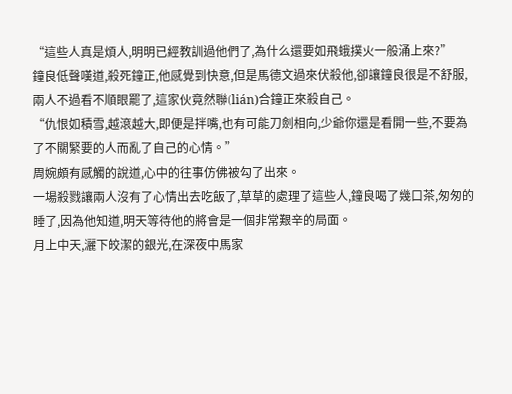“這些人真是煩人,明明已經教訓過他們了,為什么還要如飛蛾撲火一般涌上來?”
鐘良低聲嘆道,殺死鐘正,他感覺到快意,但是馬德文過來伏殺他,卻讓鐘良很是不舒服,兩人不過看不順眼罷了,這家伙竟然聯(lián)合鐘正來殺自己。
“仇恨如積雪,越滾越大,即便是拌嘴,也有可能刀劍相向,少爺你還是看開一些,不要為了不關緊要的人而亂了自己的心情。”
周婉頗有感觸的說道,心中的往事仿佛被勾了出來。
一場殺戮讓兩人沒有了心情出去吃飯了,草草的處理了這些人,鐘良喝了幾口茶,匆匆的睡了,因為他知道,明天等待他的將會是一個非常艱辛的局面。
月上中天,灑下皎潔的銀光,在深夜中馬家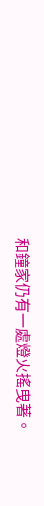和鐘家仍有一處燈火搖曳著。